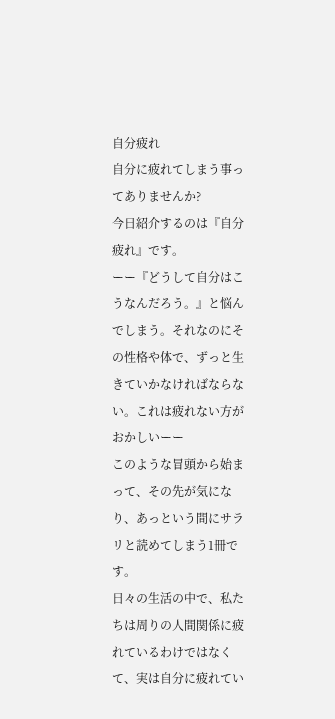自分疲れ
自分に疲れてしまう事ってありませんか?
今日紹介するのは『自分疲れ』です。
ーー『どうして自分はこうなんだろう。』と悩んでしまう。それなのにその性格や体で、ずっと生きていかなければならない。これは疲れない方がおかしいーー
このような冒頭から始まって、その先が気になり、あっという間にサラリと読めてしまう1冊です。
日々の生活の中で、私たちは周りの人間関係に疲れているわけではなくて、実は自分に疲れてい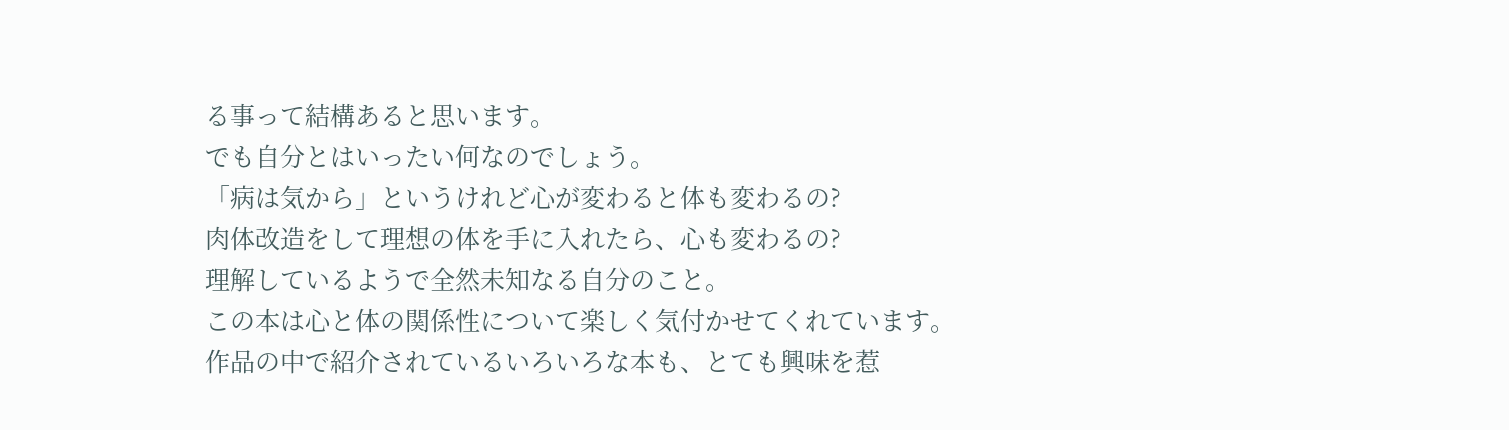る事って結構あると思います。
でも自分とはいったい何なのでしょう。
「病は気から」というけれど心が変わると体も変わるの?
肉体改造をして理想の体を手に入れたら、心も変わるの?
理解しているようで全然未知なる自分のこと。
この本は心と体の関係性について楽しく気付かせてくれています。
作品の中で紹介されているいろいろな本も、とても興味を惹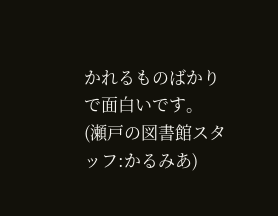かれるものばかりで面白いです。
(瀬戸の図書館スタッフ:かるみあ)